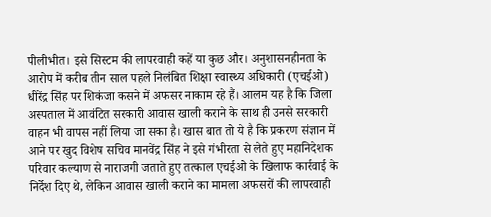पीलीभीत। इसे सिस्टम की लापरवाही कहें या कुछ और। अनुशासनहीनता के आरोप में करीब तीन साल पहले निलंबित शिक्षा स्वास्थ्य अधिकारी (एचईओ) धीरेंद्र सिंह पर शिकंजा कसने में अफसर नाकाम रहे हैं। आलम यह है कि जिला अस्पताल में आवंटित सरकारी आवास खाली कराने के साथ ही उनसे सरकारी वाहन भी वापस नहीं लिया जा सका है। खास बात तो ये है कि प्रकरण संज्ञान में आने पर खुद विशेष सचिव मानवेंद्र सिंह ने इसे गंभीरता से लेते हुए महानिदेशक परिवार कल्याण से नाराजगी जताते हुए तत्काल एचईओ के खिलाफ कार्रवाई के निर्देश दिए थे, लेकिन आवास खाली कराने का मामला अफसरों की लापरवाही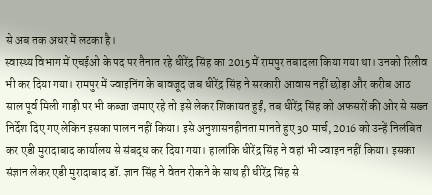से अब तक अधर में लटका है।
स्वास्थ्य विभाग में एचईओ के पद पर तैनात रहे धीरेंद्र सिंह का 2015 में रामपुर तबादला किया गया था। उनको रिलीव भी कर दिया गया। रामपुर में ज्वाइनिंग के बावजूद जब धीरेंद्र सिंह ने सरकारी आवास नहीं छोड़ा और करीब आठ साल पूर्व मिली गाड़ी पर भी कब्जा जमाए रहे तो इसे लेकर शिकायत हुईं, तब धीरेंद्र सिंह को अफसरों की ओर से सख्त निर्देश दिए गए लेकिन इसका पालन नहीं किया। इसे अनुशासनहीनता मानते हुए 30 मार्च, 2016 को उन्हें निलंबित कर एडी मुरादाबाद कार्यालय से संबद्ध कर दिया गया। हालांकि धीरेंद्र सिंह ने वहां भी ज्वाइन नहीं किया। इसका संज्ञान लेकर एडी मुरादाबाद डॉ. ज्ञान सिंह ने वेतन रोकने के साथ ही धीरेंद्र सिंह से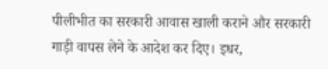पीलीभीत का सरकारी आवास खाली कराने और सरकारी गाड़ी वापस लेने के आदेश कर दिए। इधर,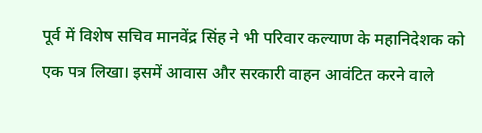पूर्व में विशेष सचिव मानवेंद्र सिंह ने भी परिवार कल्याण के महानिदेशक को एक पत्र लिखा। इसमें आवास और सरकारी वाहन आवंटित करने वाले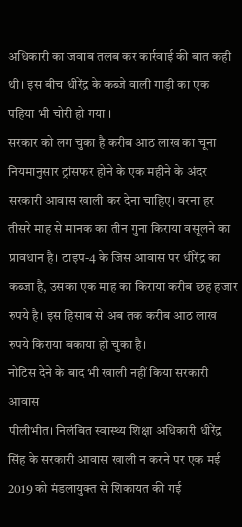अधिकारी का जवाब तलब कर कार्रवाई की बात कही थी। इस बीच धीरेंद्र के कब्जे वाली गाड़ी का एक पहिया भी चोरी हो गया ।
सरकार को लग चुका है करीब आठ लाख का चूना
नियमानुसार ट्रांसफर होने के एक महीने के अंदर सरकारी आवास खाली कर देना चाहिए। वरना हर तीसरे माह से मानक का तीन गुना किराया वसूलने का प्रावधान है। टाइप-4 के जिस आवास पर धीरेंद्र का कब्जा है, उसका एक माह का किराया करीब छह हजार रुपये है। इस हिसाब से अब तक करीब आठ लाख रुपये किराया बकाया हो चुका है।
नोटिस देने के बाद भी खाली नहीं किया सरकारी आवास
पीलीभीत। निलंबित स्वास्थ्य शिक्षा अधिकारी धीरेंद्र सिंह के सरकारी आवास खाली न करने पर एक मई 2019 को मंडलायुक्त से शिकायत की गई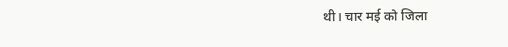थी। चार मई को जिला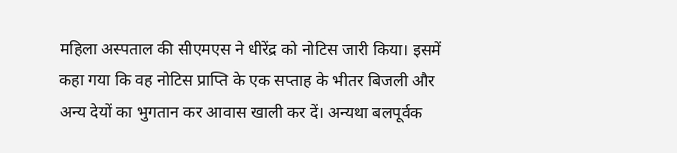महिला अस्पताल की सीएमएस ने धीरेंद्र को नोटिस जारी किया। इसमें कहा गया कि वह नोटिस प्राप्ति के एक सप्ताह के भीतर बिजली और अन्य देयों का भुगतान कर आवास खाली कर दें। अन्यथा बलपूर्वक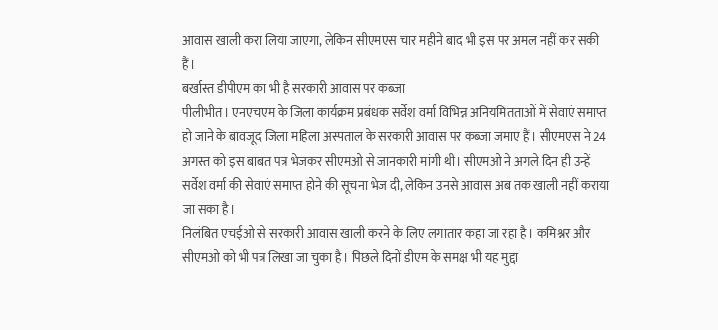आवास खाली करा लिया जाएगा, लेकिन सीएमएस चार महीने बाद भी इस पर अमल नहीं कर सकी हैं।
बर्खास्त डीपीएम का भी है सरकारी आवास पर कब्जा
पीलीभीत। एनएचएम के जिला कार्यक्रम प्रबंधक सर्वेश वर्मा विभिन्न अनियमितताओं में सेवाएं समाप्त हो जाने के बावजूद जिला महिला अस्पताल के सरकारी आवास पर कब्जा जमाए हैं। सीएमएस ने 24 अगस्त को इस बाबत पत्र भेजकर सीएमओ से जानकारी मांगी थी। सीएमओ ने अगले दिन ही उन्हें सर्वेश वर्मा की सेवाएं समाप्त होने की सूचना भेज दी, लेकिन उनसे आवास अब तक खाली नहीं कराया जा सका है।
निलंबित एचईओ से सरकारी आवास खाली करने के लिए लगातार कहा जा रहा है। कमिश्नर और सीएमओ को भी पत्र लिखा जा चुका है। पिछले दिनों डीएम के समक्ष भी यह मुद्दा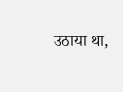उठाया था,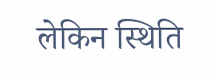लेकिन स्थिति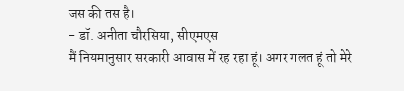जस की तस है।
- डॉ. अनीता चौरसिया, सीएमएस
मैं नियमानुसार सरकारी आवास में रह रहा हूं। अगर गलत हूं तो मेरे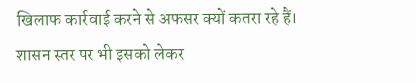खिलाफ कार्रवाई करने से अफसर क्यों कतरा रहे हैं। शासन स्तर पर भी इसको लेकर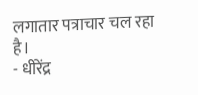लगातार पत्राचार चल रहा है।
- धीरेंद्र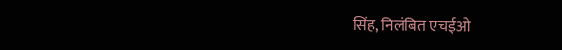सिंह, निलंबित एचईओ